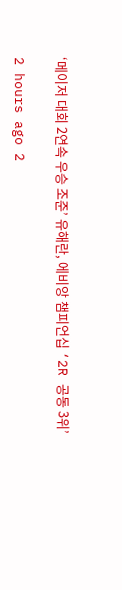‘메이저 대회 2연속 우승 조준’ 유해란, 에비앙 챔피언십 ‘2R 공동 3위’

2 hours ago 2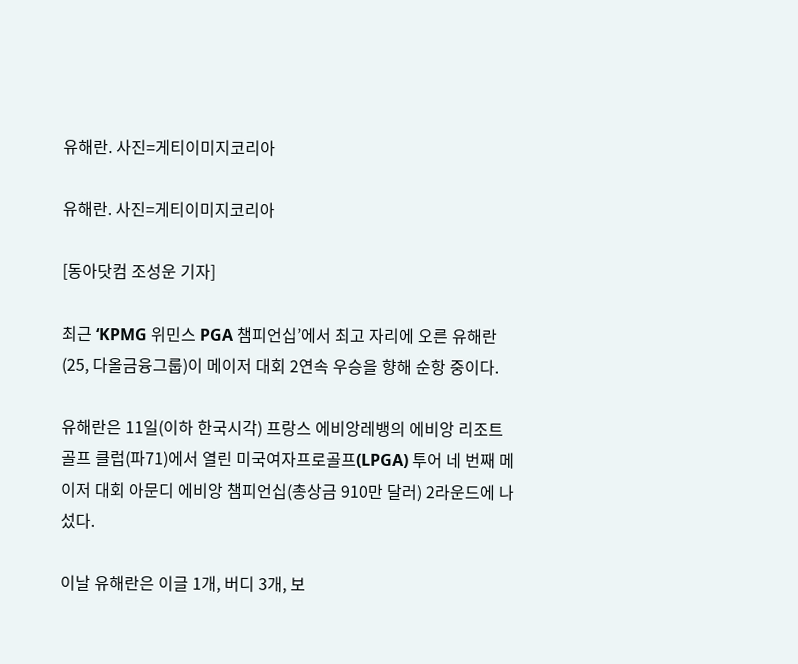유해란. 사진=게티이미지코리아

유해란. 사진=게티이미지코리아

[동아닷컴 조성운 기자]

최근 ‘KPMG 위민스 PGA 챔피언십’에서 최고 자리에 오른 유해란(25, 다올금융그룹)이 메이저 대회 2연속 우승을 향해 순항 중이다.

유해란은 11일(이하 한국시각) 프랑스 에비앙레뱅의 에비앙 리조트 골프 클럽(파71)에서 열린 미국여자프로골프(LPGA) 투어 네 번째 메이저 대회 아문디 에비앙 챔피언십(총상금 910만 달러) 2라운드에 나섰다.

이날 유해란은 이글 1개, 버디 3개, 보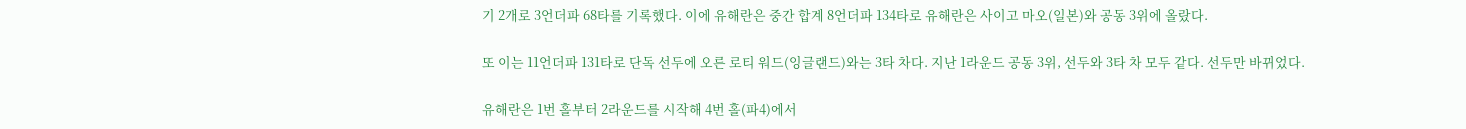기 2개로 3언더파 68타를 기록했다. 이에 유해란은 중간 합계 8언더파 134타로 유해란은 사이고 마오(일본)와 공동 3위에 올랐다.

또 이는 11언더파 131타로 단독 선두에 오른 로티 워드(잉글랜드)와는 3타 차다. 지난 1라운드 공동 3위, 선두와 3타 차 모두 같다. 선두만 바뀌었다.

유해란은 1번 홀부터 2라운드를 시작해 4번 홀(파4)에서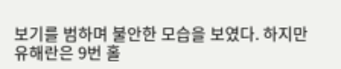보기를 범하며 불안한 모습을 보였다. 하지만 유해란은 9번 홀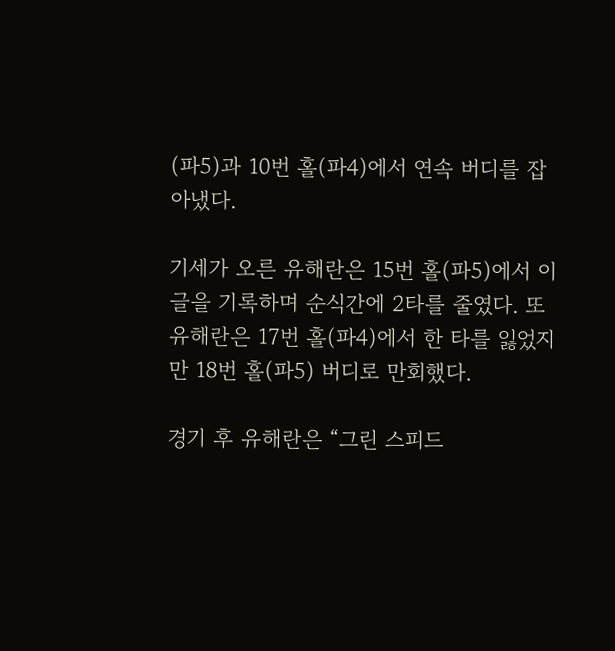(파5)과 10번 홀(파4)에서 연속 버디를 잡아냈다.

기세가 오른 유해란은 15번 홀(파5)에서 이글을 기록하며 순식간에 2타를 줄였다. 또 유해란은 17번 홀(파4)에서 한 타를 잃었지만 18번 홀(파5) 버디로 만회했다.

경기 후 유해란은 “그린 스피드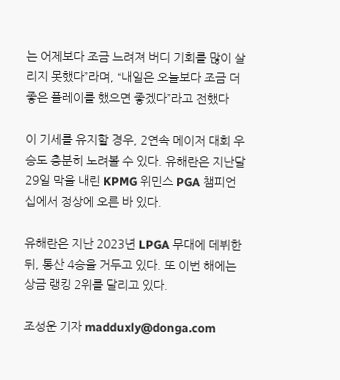는 어제보다 조금 느려져 버디 기회를 많이 살리지 못했다”라며, “내일은 오늘보다 조금 더 좋은 플레이를 했으면 좋겠다”라고 전했다

이 기세를 유지할 경우, 2연속 메이저 대회 우승도 충분히 노려볼 수 있다. 유해란은 지난달 29일 막을 내린 KPMG 위민스 PGA 챔피언십에서 정상에 오른 바 있다.

유해란은 지난 2023년 LPGA 무대에 데뷔한 뒤, 통산 4승을 거두고 있다. 또 이번 해에는 상금 랭킹 2위를 달리고 있다.

조성운 기자 madduxly@donga.com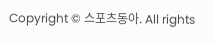Copyright © 스포츠동아. All rights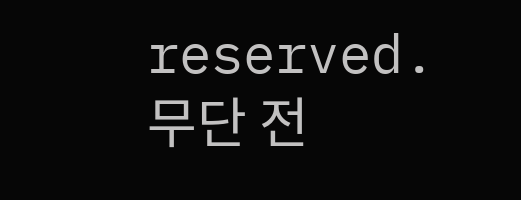reserved. 무단 전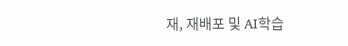재, 재배포 및 AI학습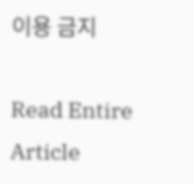이용 금지

Read Entire Article